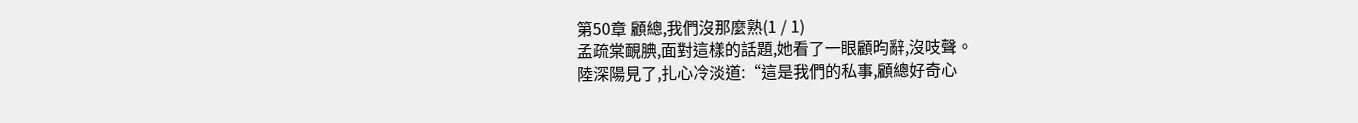第50章 顧總,我們沒那麼熟(1 / 1)
孟疏棠靦腆,面對這樣的話題,她看了一眼顧昀辭,沒吱聲。
陸深陽見了,扎心冷淡道:“這是我們的私事,顧總好奇心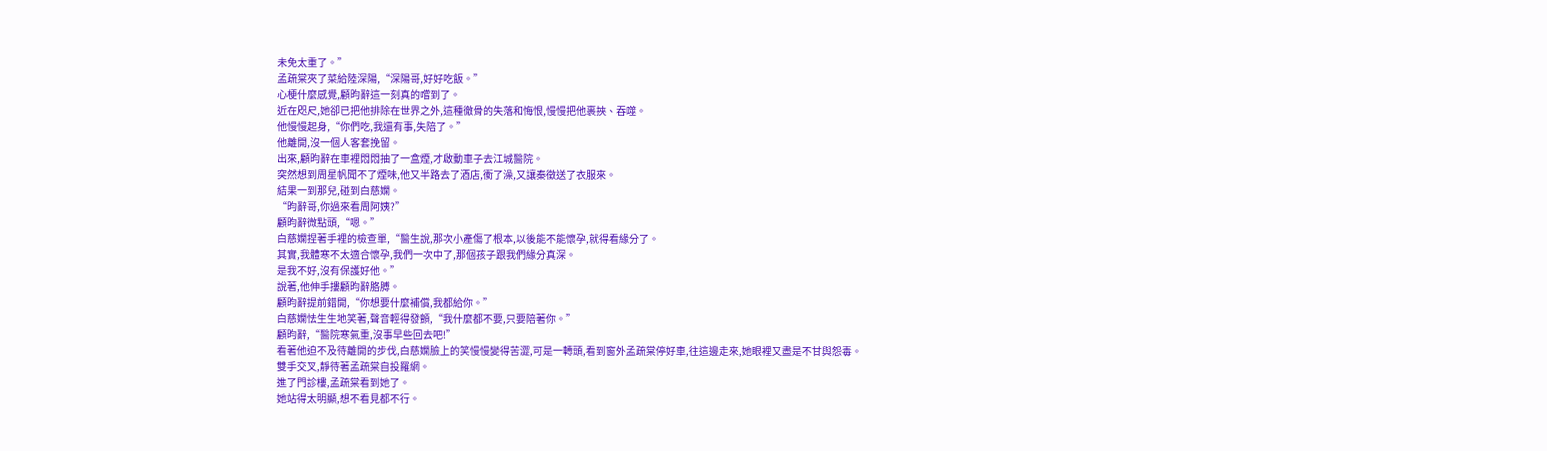未免太重了。”
孟疏棠夾了菜給陸深陽,“深陽哥,好好吃飯。”
心梗什麼感覺,顧昀辭這一刻真的嚐到了。
近在咫尺,她卻已把他排除在世界之外,這種徹骨的失落和悔恨,慢慢把他裹挾、吞噬。
他慢慢起身,“你們吃,我還有事,失陪了。”
他離開,沒一個人客套挽留。
出來,顧昀辭在車裡悶悶抽了一盒煙,才啟動車子去江城醫院。
突然想到周星帆聞不了煙味,他又半路去了酒店,衝了澡,又讓秦徵送了衣服來。
結果一到那兒,碰到白慈嫻。
“昀辭哥,你過來看周阿姨?”
顧昀辭微點頭,“嗯。”
白慈嫻捏著手裡的檢查單,“醫生說,那次小產傷了根本,以後能不能懷孕,就得看緣分了。
其實,我體寒不太適合懷孕,我們一次中了,那個孩子跟我們緣分真深。
是我不好,沒有保護好他。”
說著,他伸手摟顧昀辭胳膊。
顧昀辭提前錯開,“你想要什麼補償,我都給你。”
白慈嫻怯生生地笑著,聲音輕得發顫,“我什麼都不要,只要陪著你。”
顧昀辭,“醫院寒氣重,沒事早些回去吧!”
看著他迫不及待離開的步伐,白慈嫻臉上的笑慢慢變得苦澀,可是一轉頭,看到窗外孟疏棠停好車,往這邊走來,她眼裡又盡是不甘與怨毒。
雙手交叉,靜待著孟疏棠自投羅網。
進了門診樓,孟疏棠看到她了。
她站得太明顯,想不看見都不行。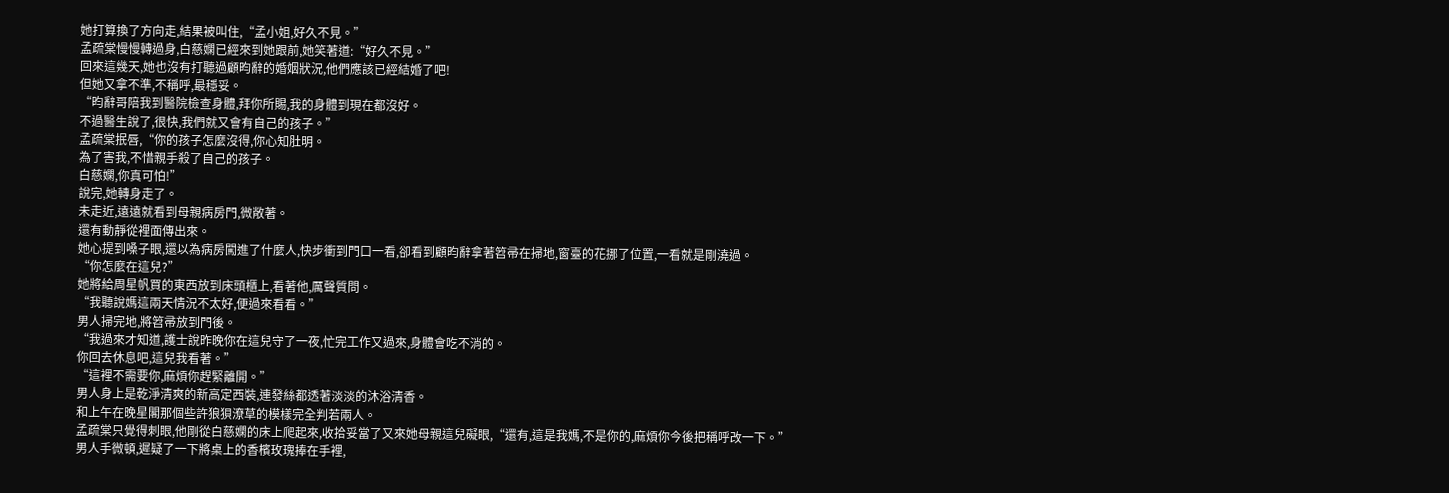她打算換了方向走,結果被叫住,“孟小姐,好久不見。”
孟疏棠慢慢轉過身,白慈嫻已經來到她跟前,她笑著道:“好久不見。”
回來這幾天,她也沒有打聽過顧昀辭的婚姻狀況,他們應該已經結婚了吧!
但她又拿不準,不稱呼,最穩妥。
“昀辭哥陪我到醫院檢查身體,拜你所賜,我的身體到現在都沒好。
不過醫生說了,很快,我們就又會有自己的孩子。”
孟疏棠抿唇,“你的孩子怎麼沒得,你心知肚明。
為了害我,不惜親手殺了自己的孩子。
白慈嫻,你真可怕!”
說完,她轉身走了。
未走近,遠遠就看到母親病房門,微敞著。
還有動靜從裡面傳出來。
她心提到嗓子眼,還以為病房闖進了什麼人,快步衝到門口一看,卻看到顧昀辭拿著笤帚在掃地,窗臺的花挪了位置,一看就是剛澆過。
“你怎麼在這兒?”
她將給周星帆買的東西放到床頭櫃上,看著他,厲聲質問。
“我聽說媽這兩天情況不太好,便過來看看。”
男人掃完地,將笤帚放到門後。
“我過來才知道,護士說昨晚你在這兒守了一夜,忙完工作又過來,身體會吃不消的。
你回去休息吧,這兒我看著。”
“這裡不需要你,麻煩你趕緊離開。”
男人身上是乾淨清爽的新高定西裝,連發絲都透著淡淡的沐浴清香。
和上午在晚星閣那個些許狼狽潦草的模樣完全判若兩人。
孟疏棠只覺得刺眼,他剛從白慈嫻的床上爬起來,收拾妥當了又來她母親這兒礙眼,“還有,這是我媽,不是你的,麻煩你今後把稱呼改一下。”
男人手微頓,遲疑了一下將桌上的香檳玫瑰捧在手裡,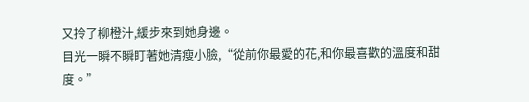又拎了柳橙汁,緩步來到她身邊。
目光一瞬不瞬盯著她清瘦小臉,“從前你最愛的花,和你最喜歡的溫度和甜度。”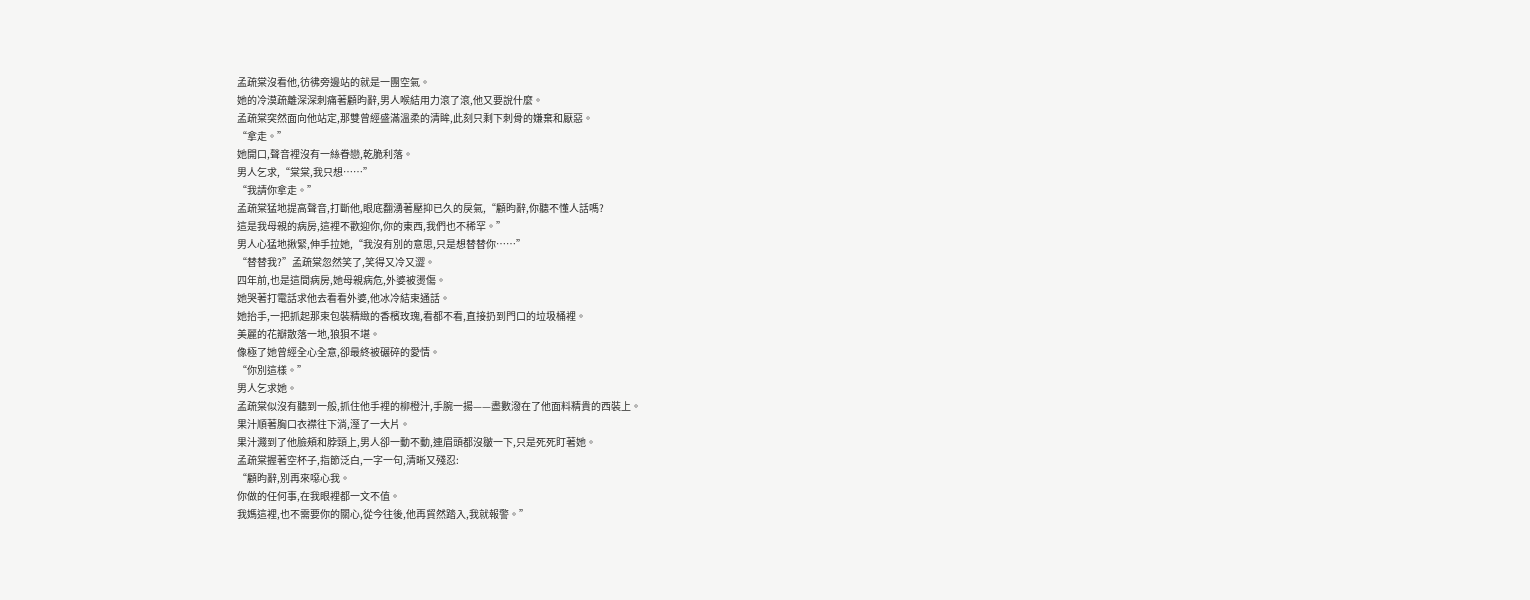孟疏棠沒看他,彷彿旁邊站的就是一團空氣。
她的冷漠疏離深深刺痛著顧昀辭,男人喉結用力滾了滾,他又要說什麼。
孟疏棠突然面向他站定,那雙曾經盛滿溫柔的清眸,此刻只剩下刺骨的嫌棄和厭惡。
“拿走。”
她開口,聲音裡沒有一絲眷戀,乾脆利落。
男人乞求,“棠棠,我只想……”
“我請你拿走。”
孟疏棠猛地提高聲音,打斷他,眼底翻湧著壓抑已久的戾氣,“顧昀辭,你聽不懂人話嗎?
這是我母親的病房,這裡不歡迎你,你的東西,我們也不稀罕。”
男人心猛地揪緊,伸手拉她,“我沒有別的意思,只是想替替你……”
“替替我?”孟疏棠忽然笑了,笑得又冷又澀。
四年前,也是這間病房,她母親病危,外婆被燙傷。
她哭著打電話求他去看看外婆,他冰冷結束通話。
她抬手,一把抓起那束包裝精緻的香檳玫瑰,看都不看,直接扔到門口的垃圾桶裡。
美麗的花瓣散落一地,狼狽不堪。
像極了她曾經全心全意,卻最終被碾碎的愛情。
“你別這樣。”
男人乞求她。
孟疏棠似沒有聽到一般,抓住他手裡的柳橙汁,手腕一揚——盡數潑在了他面料精貴的西裝上。
果汁順著胸口衣襟往下淌,溼了一大片。
果汁濺到了他臉頰和脖頸上,男人卻一動不動,連眉頭都沒皺一下,只是死死盯著她。
孟疏棠握著空杯子,指節泛白,一字一句,清晰又殘忍:
“顧昀辭,別再來噁心我。
你做的任何事,在我眼裡都一文不值。
我媽這裡,也不需要你的關心,從今往後,他再貿然踏入,我就報警。”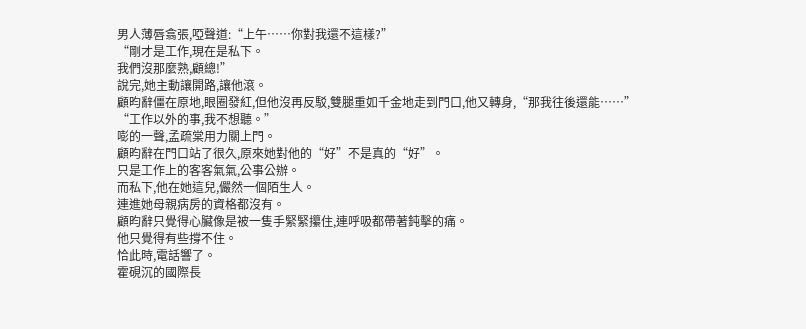男人薄唇翕張,啞聲道:“上午……你對我還不這樣?”
“剛才是工作,現在是私下。
我們沒那麼熟,顧總!”
說完,她主動讓開路,讓他滾。
顧昀辭僵在原地,眼圈發紅,但他沒再反駁,雙腿重如千金地走到門口,他又轉身,“那我往後還能……”
“工作以外的事,我不想聽。”
嘭的一聲,孟疏棠用力關上門。
顧昀辭在門口站了很久,原來她對他的“好”不是真的“好”。
只是工作上的客客氣氣,公事公辦。
而私下,他在她這兒,儼然一個陌生人。
連進她母親病房的資格都沒有。
顧昀辭只覺得心臟像是被一隻手緊緊攥住,連呼吸都帶著鈍擊的痛。
他只覺得有些撐不住。
恰此時,電話響了。
霍硯沉的國際長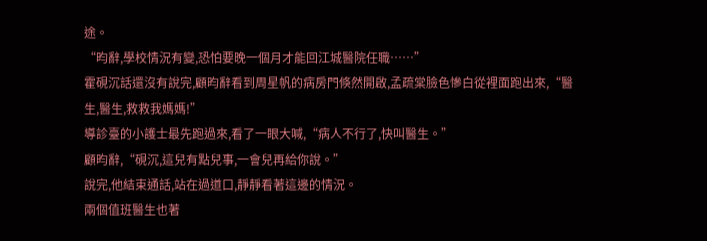途。
“昀辭,學校情況有變,恐怕要晚一個月才能回江城醫院任職……”
霍硯沉話還沒有說完,顧昀辭看到周星帆的病房門倏然開啟,孟疏棠臉色慘白從裡面跑出來,“醫生,醫生,救救我媽媽!”
導診臺的小護士最先跑過來,看了一眼大喊,“病人不行了,快叫醫生。”
顧昀辭,“硯沉,這兒有點兒事,一會兒再給你說。”
說完,他結束通話,站在過道口,靜靜看著這邊的情況。
兩個值班醫生也著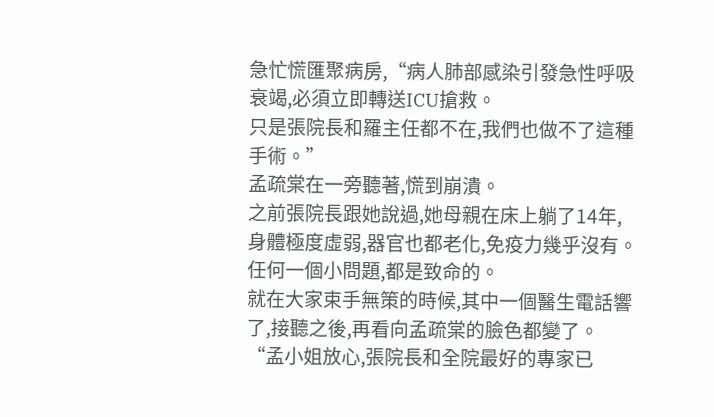急忙慌匯聚病房,“病人肺部感染引發急性呼吸衰竭,必須立即轉送ICU搶救。
只是張院長和羅主任都不在,我們也做不了這種手術。”
孟疏棠在一旁聽著,慌到崩潰。
之前張院長跟她說過,她母親在床上躺了14年,身體極度虛弱,器官也都老化,免疫力幾乎沒有。
任何一個小問題,都是致命的。
就在大家束手無策的時候,其中一個醫生電話響了,接聽之後,再看向孟疏棠的臉色都變了。
“孟小姐放心,張院長和全院最好的專家已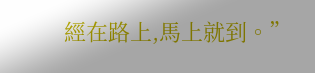經在路上,馬上就到。”